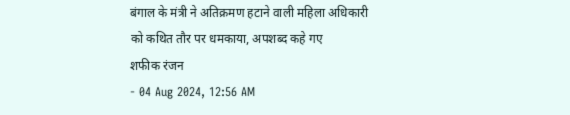बंगाल के मंत्री ने अतिक्रमण हटाने वाली महिला अधिकारी को कथित तौर पर धमकाया, अपशब्द कहे गए
शफीक रंजन
- 04 Aug 2024, 12:56 AM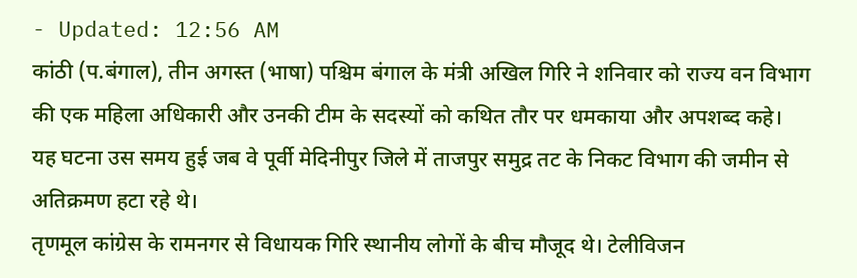- Updated: 12:56 AM
कांठी (प.बंगाल), तीन अगस्त (भाषा) पश्चिम बंगाल के मंत्री अखिल गिरि ने शनिवार को राज्य वन विभाग की एक महिला अधिकारी और उनकी टीम के सदस्यों को कथित तौर पर धमकाया और अपशब्द कहे।
यह घटना उस समय हुई जब वे पूर्वी मेदिनीपुर जिले में ताजपुर समुद्र तट के निकट विभाग की जमीन से अतिक्रमण हटा रहे थे।
तृणमूल कांग्रेस के रामनगर से विधायक गिरि स्थानीय लोगों के बीच मौजूद थे। टेलीविजन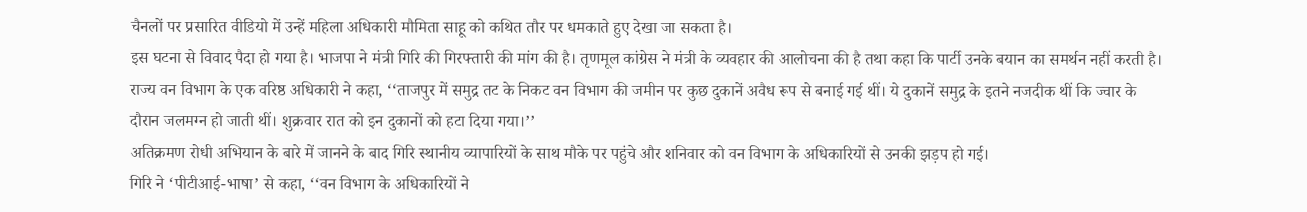चैनलों पर प्रसारित वीडियो में उन्हें महिला अधिकारी मौमिता साहू को कथित तौर पर धमकाते हुए देखा जा सकता है।
इस घटना से विवाद पैदा हो गया है। भाजपा ने मंत्री गिरि की गिरफ्तारी की मांग की है। तृणमूल कांग्रेस ने मंत्री के व्यवहार की आलोचना की है तथा कहा कि पार्टी उनके बयान का समर्थन नहीं करती है।
राज्य वन विभाग के एक वरिष्ठ अधिकारी ने कहा, ‘‘ताजपुर में समुद्र तट के निकट वन विभाग की जमीन पर कुछ दुकानें अवैध रूप से बनाई गई थीं। ये दुकानें समुद्र के इतने नजदीक थीं कि ज्वार के दौरान जलमग्न हो जाती थीं। शुक्रवार रात को इन दुकानों को हटा दिया गया।’’
अतिक्रमण रोधी अभियान के बारे में जानने के बाद गिरि स्थानीय व्यापारियों के साथ मौके पर पहुंचे और शनिवार को वन विभाग के अधिकारियों से उनकी झड़प हो गई।
गिरि ने ‘पीटीआई-भाषा’ से कहा, ‘‘वन विभाग के अधिकारियों ने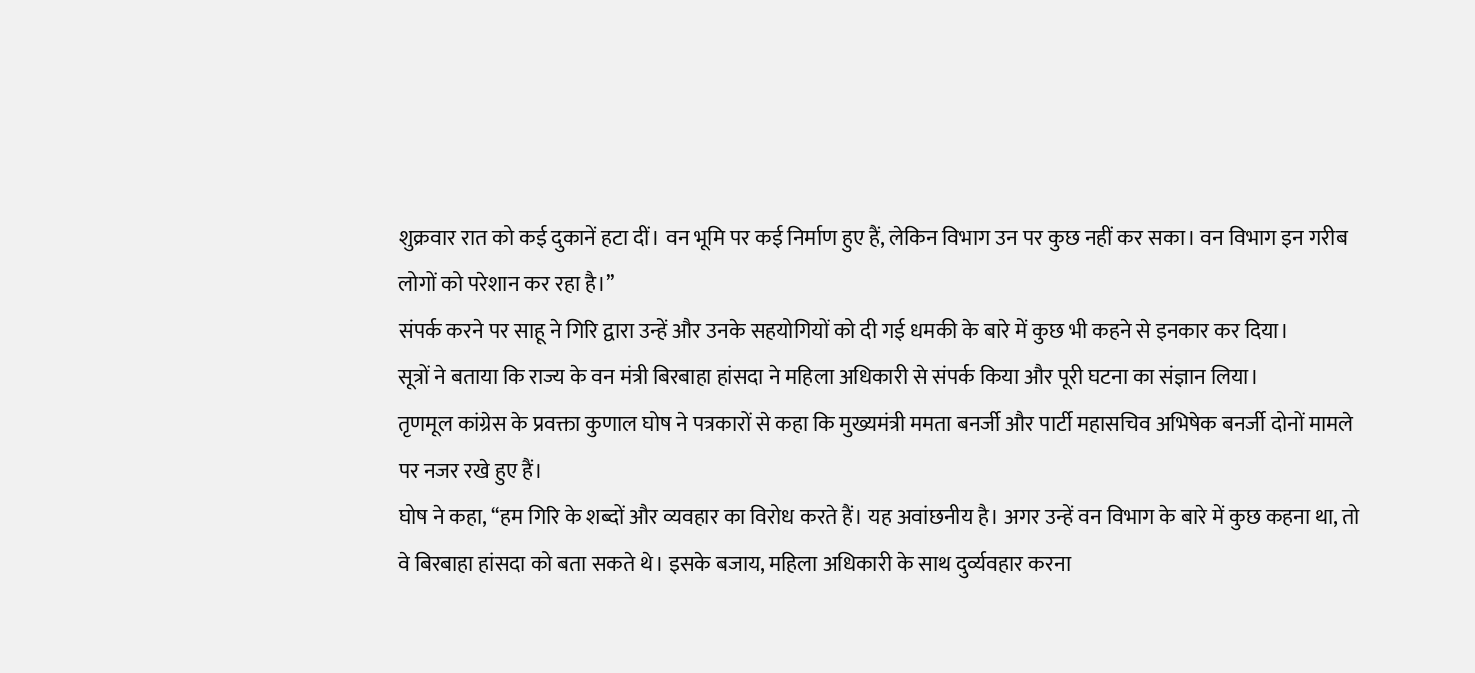शुक्रवार रात को कई दुकानें हटा दीं। वन भूमि पर कई निर्माण हुए हैं, लेकिन विभाग उन पर कुछ नहीं कर सका। वन विभाग इन गरीब लोगों को परेशान कर रहा है।’’
संपर्क करने पर साहू ने गिरि द्वारा उन्हें और उनके सहयोगियों को दी गई धमकी के बारे में कुछ भी कहने से इनकार कर दिया।
सूत्रों ने बताया कि राज्य के वन मंत्री बिरबाहा हांसदा ने महिला अधिकारी से संपर्क किया और पूरी घटना का संज्ञान लिया।
तृणमूल कांग्रेस के प्रवक्ता कुणाल घोष ने पत्रकारों से कहा कि मुख्यमंत्री ममता बनर्जी और पार्टी महासचिव अभिषेक बनर्जी दोनों मामले पर नजर रखे हुए हैं।
घोष ने कहा, ‘‘हम गिरि के शब्दों और व्यवहार का विरोध करते हैं। यह अवांछनीय है। अगर उन्हें वन विभाग के बारे में कुछ कहना था, तो वे बिरबाहा हांसदा को बता सकते थे। इसके बजाय, महिला अधिकारी के साथ दुर्व्यवहार करना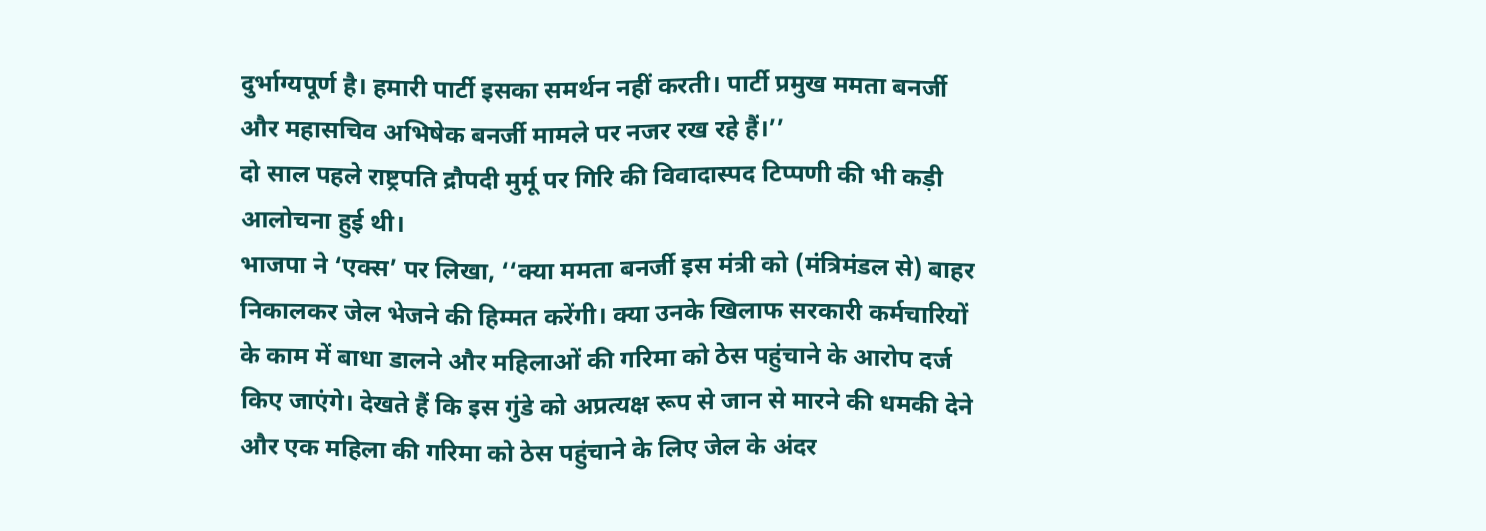दुर्भाग्यपूर्ण है। हमारी पार्टी इसका समर्थन नहीं करती। पार्टी प्रमुख ममता बनर्जी और महासचिव अभिषेक बनर्जी मामले पर नजर रख रहे हैं।’’
दो साल पहले राष्ट्रपति द्रौपदी मुर्मू पर गिरि की विवादास्पद टिप्पणी की भी कड़ी आलोचना हुई थी।
भाजपा ने ‘एक्स’ पर लिखा, ‘‘क्या ममता बनर्जी इस मंत्री को (मंत्रिमंडल से) बाहर निकालकर जेल भेजने की हिम्मत करेंगी। क्या उनके खिलाफ सरकारी कर्मचारियों के काम में बाधा डालने और महिलाओं की गरिमा को ठेस पहुंचाने के आरोप दर्ज किए जाएंगे। देखते हैं कि इस गुंडे को अप्रत्यक्ष रूप से जान से मारने की धमकी देने और एक महिला की गरिमा को ठेस पहुंचाने के लिए जेल के अंदर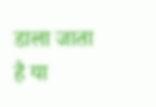डाला जाता है या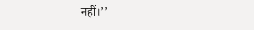नहीं।’’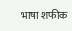भाषा शफीक